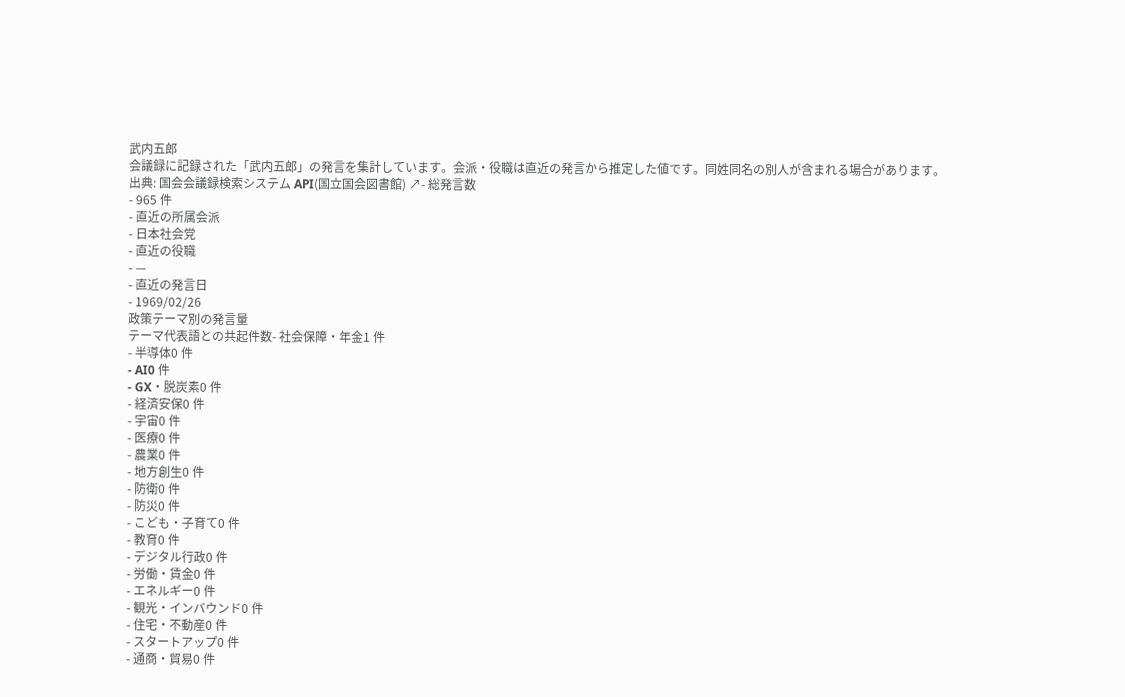武内五郎
会議録に記録された「武内五郎」の発言を集計しています。会派・役職は直近の発言から推定した値です。同姓同名の別人が含まれる場合があります。
出典: 国会会議録検索システム API(国立国会図書館) ↗- 総発言数
- 965 件
- 直近の所属会派
- 日本社会党
- 直近の役職
- —
- 直近の発言日
- 1969/02/26
政策テーマ別の発言量
テーマ代表語との共起件数- 社会保障・年金1 件
- 半導体0 件
- AI0 件
- GX・脱炭素0 件
- 経済安保0 件
- 宇宙0 件
- 医療0 件
- 農業0 件
- 地方創生0 件
- 防衛0 件
- 防災0 件
- こども・子育て0 件
- 教育0 件
- デジタル行政0 件
- 労働・賃金0 件
- エネルギー0 件
- 観光・インバウンド0 件
- 住宅・不動産0 件
- スタートアップ0 件
- 通商・貿易0 件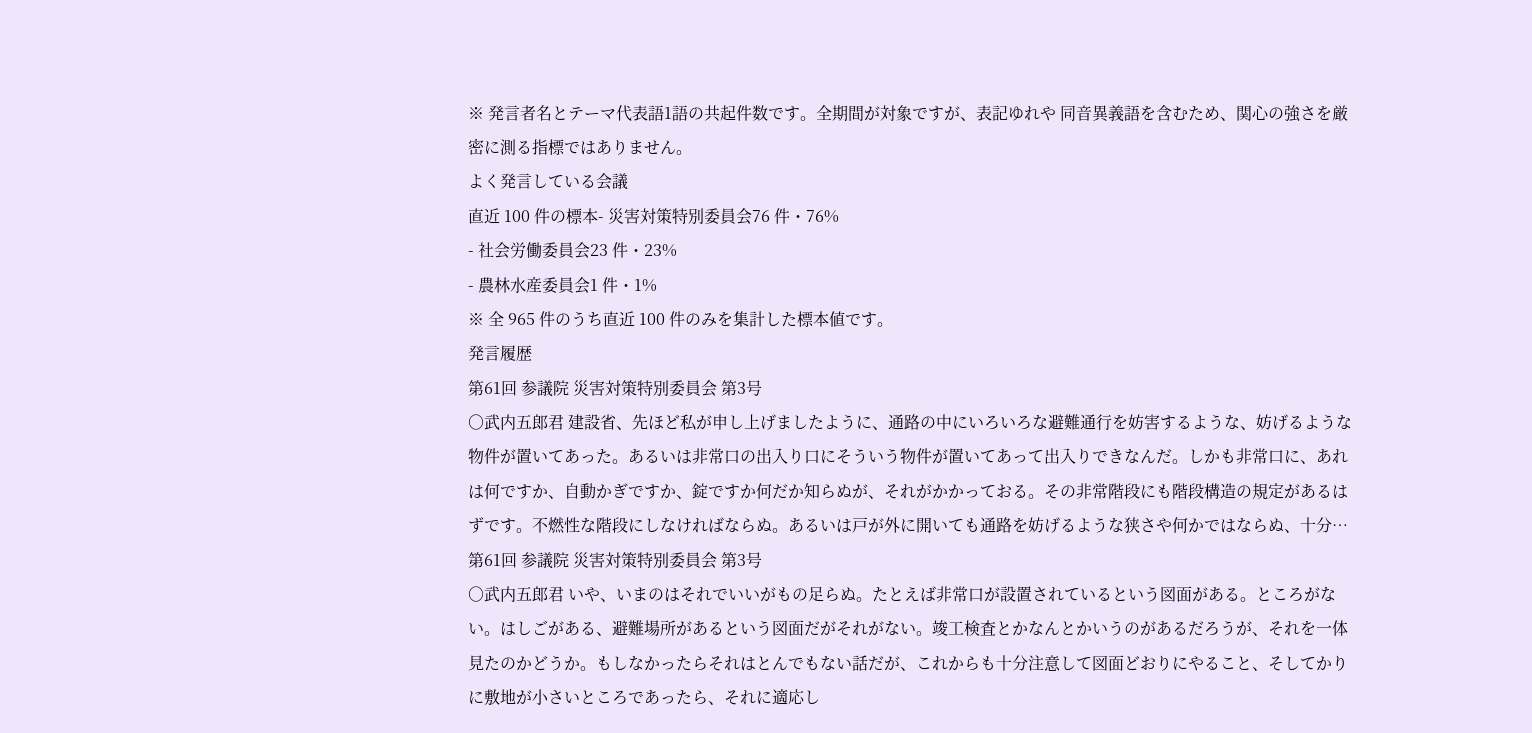※ 発言者名とテーマ代表語1語の共起件数です。全期間が対象ですが、表記ゆれや 同音異義語を含むため、関心の強さを厳密に測る指標ではありません。
よく発言している会議
直近 100 件の標本- 災害対策特別委員会76 件・76%
- 社会労働委員会23 件・23%
- 農林水産委員会1 件・1%
※ 全 965 件のうち直近 100 件のみを集計した標本値です。
発言履歴
第61回 参議院 災害対策特別委員会 第3号
○武内五郎君 建設省、先ほど私が申し上げましたように、通路の中にいろいろな避難通行を妨害するような、妨げるような物件が置いてあった。あるいは非常口の出入り口にそういう物件が置いてあって出入りできなんだ。しかも非常口に、あれは何ですか、自動かぎですか、錠ですか何だか知らぬが、それがかかっておる。その非常階段にも階段構造の規定があるはずです。不燃性な階段にしなければならぬ。あるいは戸が外に開いても通路を妨げるような狭さや何かではならぬ、十分…
第61回 参議院 災害対策特別委員会 第3号
○武内五郎君 いや、いまのはそれでいいがもの足らぬ。たとえば非常口が設置されているという図面がある。ところがない。はしごがある、避難場所があるという図面だがそれがない。竣工検査とかなんとかいうのがあるだろうが、それを一体見たのかどうか。もしなかったらそれはとんでもない話だが、これからも十分注意して図面どおりにやること、そしてかりに敷地が小さいところであったら、それに適応し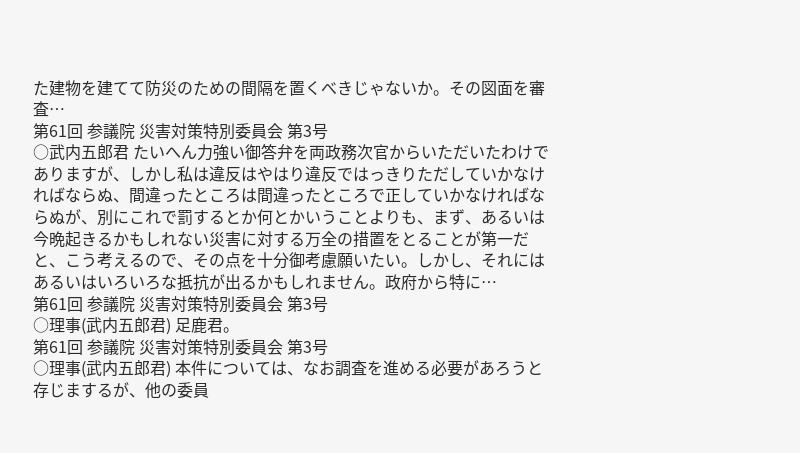た建物を建てて防災のための間隔を置くべきじゃないか。その図面を審査…
第61回 参議院 災害対策特別委員会 第3号
○武内五郎君 たいへん力強い御答弁を両政務次官からいただいたわけでありますが、しかし私は違反はやはり違反ではっきりただしていかなければならぬ、間違ったところは間違ったところで正していかなければならぬが、別にこれで罰するとか何とかいうことよりも、まず、あるいは今晩起きるかもしれない災害に対する万全の措置をとることが第一だと、こう考えるので、その点を十分御考慮願いたい。しかし、それにはあるいはいろいろな抵抗が出るかもしれません。政府から特に…
第61回 参議院 災害対策特別委員会 第3号
○理事(武内五郎君) 足鹿君。
第61回 参議院 災害対策特別委員会 第3号
○理事(武内五郎君) 本件については、なお調査を進める必要があろうと存じまするが、他の委員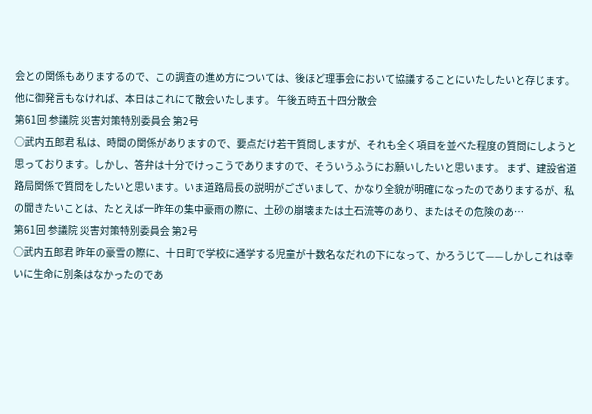会との関係もありまするので、この調査の進め方については、後ほど理事会において協議することにいたしたいと存じます。 他に御発言もなければ、本日はこれにて散会いたします。 午後五時五十四分散会
第61回 参議院 災害対策特別委員会 第2号
○武内五郎君 私は、時間の関係がありますので、要点だけ若干質問しますが、それも全く項目を並べた程度の質問にしようと思っております。しかし、答弁は十分でけっこうでありますので、そういうふうにお願いしたいと思います。 まず、建設省道路局関係で質問をしたいと思います。いま道路局長の説明がございまして、かなり全貌が明確になったのでありまするが、私の聞きたいことは、たとえば一昨年の集中豪雨の際に、土砂の崩壊または土石流等のあり、またはその危険のあ…
第61回 参議院 災害対策特別委員会 第2号
○武内五郎君 昨年の豪雪の際に、十日町で学校に通学する児童が十数名なだれの下になって、かろうじて——しかしこれは幸いに生命に別条はなかったのであ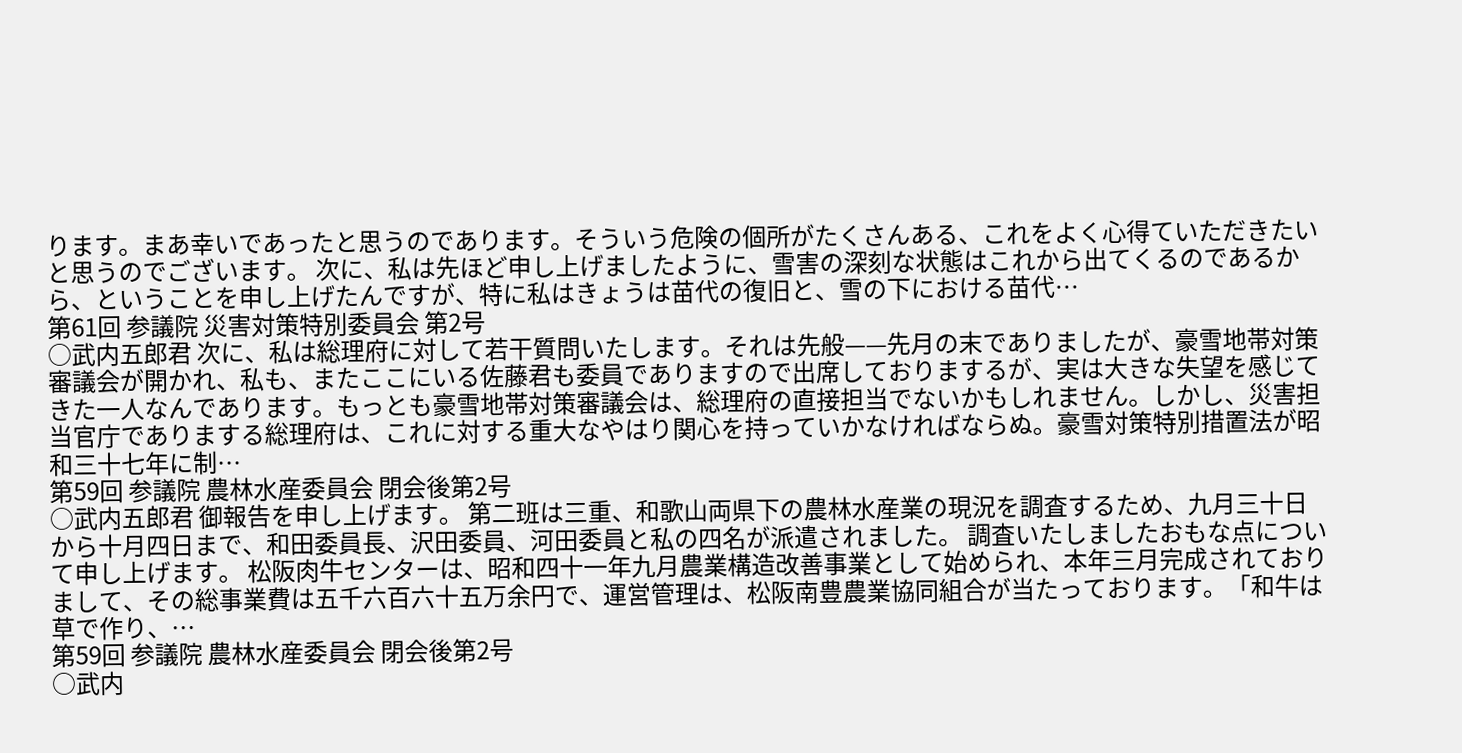ります。まあ幸いであったと思うのであります。そういう危険の個所がたくさんある、これをよく心得ていただきたいと思うのでございます。 次に、私は先ほど申し上げましたように、雪害の深刻な状態はこれから出てくるのであるから、ということを申し上げたんですが、特に私はきょうは苗代の復旧と、雪の下における苗代…
第61回 参議院 災害対策特別委員会 第2号
○武内五郎君 次に、私は総理府に対して若干質問いたします。それは先般——先月の末でありましたが、豪雪地帯対策審議会が開かれ、私も、またここにいる佐藤君も委員でありますので出席しておりまするが、実は大きな失望を感じてきた一人なんであります。もっとも豪雪地帯対策審議会は、総理府の直接担当でないかもしれません。しかし、災害担当官庁でありまする総理府は、これに対する重大なやはり関心を持っていかなければならぬ。豪雪対策特別措置法が昭和三十七年に制…
第59回 参議院 農林水産委員会 閉会後第2号
○武内五郎君 御報告を申し上げます。 第二班は三重、和歌山両県下の農林水産業の現況を調査するため、九月三十日から十月四日まで、和田委員長、沢田委員、河田委員と私の四名が派遣されました。 調査いたしましたおもな点について申し上げます。 松阪肉牛センターは、昭和四十一年九月農業構造改善事業として始められ、本年三月完成されておりまして、その総事業費は五千六百六十五万余円で、運営管理は、松阪南豊農業協同組合が当たっております。「和牛は草で作り、…
第59回 参議院 農林水産委員会 閉会後第2号
○武内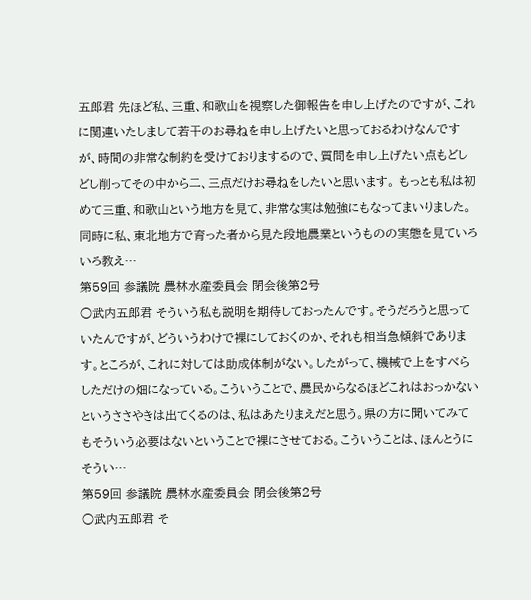五郎君 先ほど私、三重、和歌山を視察した御報告を申し上げたのですが、これに関連いたしまして若干のお尋ねを申し上げたいと思っておるわけなんですが、時間の非常な制約を受けておりまするので、質問を申し上げたい点もどしどし削ってその中から二、三点だけお尋ねをしたいと思います。 もっとも私は初めて三重、和歌山という地方を見て、非常な実は勉強にもなってまいりました。同時に私、東北地方で育った者から見た段地農業というものの実態を見ていろいろ教え…
第59回 参議院 農林水産委員会 閉会後第2号
○武内五郎君 そういう私も説明を期待しておったんです。そうだろうと思っていたんですが、どういうわけで裸にしておくのか、それも相当急傾斜であります。ところが、これに対しては助成体制がない。したがって、機械で上をすべらしただけの畑になっている。こういうことで、農民からなるほどこれはおっかないというささやきは出てくるのは、私はあたりまえだと思う。県の方に聞いてみてもそういう必要はないということで裸にさせておる。こういうことは、ほんとうにそうい…
第59回 参議院 農林水産委員会 閉会後第2号
○武内五郎君 そ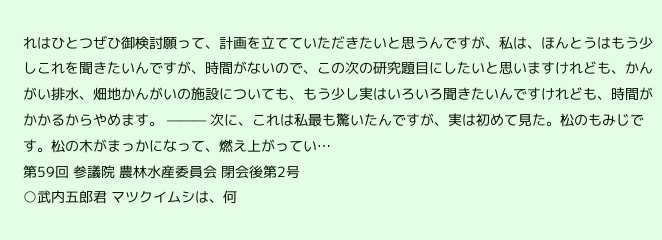れはひとつぜひ御検討願って、計画を立てていただきたいと思うんですが、私は、ほんとうはもう少しこれを聞きたいんですが、時間がないので、この次の研究題目にしたいと思いますけれども、かんがい排水、畑地かんがいの施設についても、もう少し実はいろいろ聞きたいんですけれども、時間がかかるからやめます。 ——— 次に、これは私最も驚いたんですが、実は初めて見た。松のもみじです。松の木がまっかになって、燃え上がってい…
第59回 参議院 農林水産委員会 閉会後第2号
○武内五郎君 マツクイムシは、何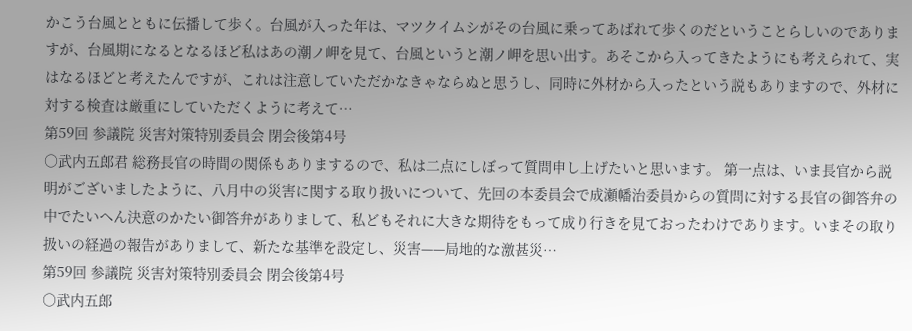かこう台風とともに伝播して歩く。台風が入った年は、マツクイムシがその台風に乗ってあばれて歩くのだということらしいのでありますが、台風期になるとなるほど私はあの潮ノ岬を見て、台風というと潮ノ岬を思い出す。あそこから入ってきたようにも考えられて、実はなるほどと考えたんですが、これは注意していただかなきゃならぬと思うし、同時に外材から入ったという説もありますので、外材に対する検査は厳重にしていただくように考えて…
第59回 参議院 災害対策特別委員会 閉会後第4号
○武内五郎君 総務長官の時間の関係もありまするので、私は二点にしぼって質問申し上げたいと思います。 第一点は、いま長官から説明がございましたように、八月中の災害に関する取り扱いについて、先回の本委員会で成瀬幡治委員からの質問に対する長官の御答弁の中でたいへん決意のかたい御答弁がありまして、私どもそれに大きな期待をもって成り行きを見ておったわけであります。いまその取り扱いの経過の報告がありまして、新たな基準を設定し、災害——局地的な激甚災…
第59回 参議院 災害対策特別委員会 閉会後第4号
○武内五郎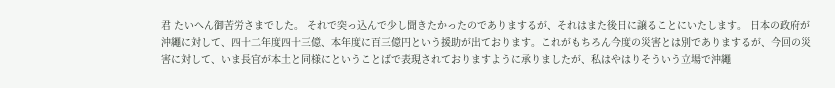君 たいへん御苦労さまでした。 それで突っ込んで少し聞きたかったのでありまするが、それはまた後日に譲ることにいたします。 日本の政府が沖繩に対して、四十二年度四十三億、本年度に百三億円という援助が出ております。これがもちろん今度の災害とは別でありまするが、今回の災害に対して、いま長官が本土と同様にということばで表現されておりますように承りましたが、私はやはりそういう立場で沖繩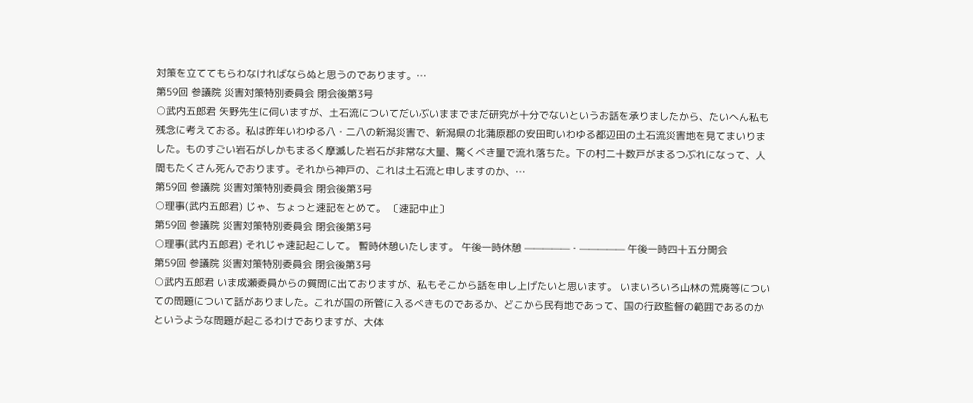対策を立ててもらわなければならぬと思うのであります。…
第59回 参議院 災害対策特別委員会 閉会後第3号
○武内五郎君 矢野先生に伺いますが、土石流についてだいぶいままでまだ研究が十分でないというお話を承りましたから、たいへん私も残念に考えておる。私は昨年いわゆる八・二八の新潟災害で、新潟県の北蒲原郡の安田町いわゆる都辺田の土石流災害地を見てまいりました。ものすごい岩石がしかもまるく摩滅した岩石が非常な大量、驚くべき量で流れ落ちた。下の村二十数戸がまるつぶれになって、人間もたくさん死んでおります。それから神戸の、これは土石流と申しますのか、…
第59回 参議院 災害対策特別委員会 閉会後第3号
○理事(武内五郎君) じゃ、ちょっと速記をとめて。 〔速記中止〕
第59回 参議院 災害対策特別委員会 閉会後第3号
○理事(武内五郎君) それじゃ速記起こして。 暫時休憩いたします。 午後一時休憩 —————・————— 午後一時四十五分開会
第59回 参議院 災害対策特別委員会 閉会後第3号
○武内五郎君 いま成瀬委員からの質問に出ておりますが、私もそこから話を申し上げたいと思います。 いまいろいろ山林の荒廃等についての問題について話がありました。これが国の所管に入るべきものであるか、どこから民有地であって、国の行政監督の範囲であるのかというような問題が起こるわけでありますが、大体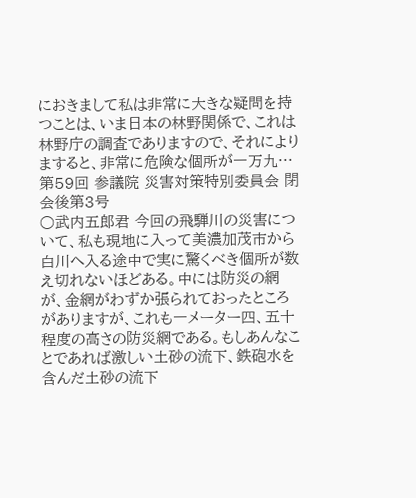におきまして私は非常に大きな疑問を持つことは、いま日本の林野関係で、これは林野庁の調査でありますので、それによりますると、非常に危険な個所が一万九…
第59回 参議院 災害対策特別委員会 閉会後第3号
○武内五郎君 今回の飛騨川の災害について、私も現地に入って美濃加茂市から白川へ入る途中で実に驚くべき個所が数え切れないほどある。中には防災の網が、金網がわずか張られておったところがありますが、これも一メーター四、五十程度の高さの防災網である。もしあんなことであれば激しい土砂の流下、鉄砲水を含んだ土砂の流下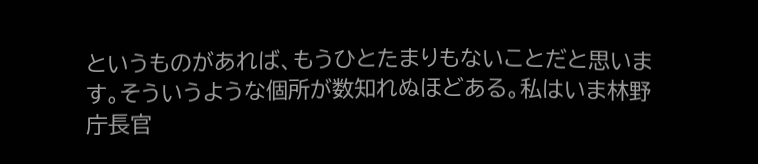というものがあれば、もうひとたまりもないことだと思います。そういうような個所が数知れぬほどある。私はいま林野庁長官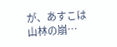が、あすこは山林の崩…